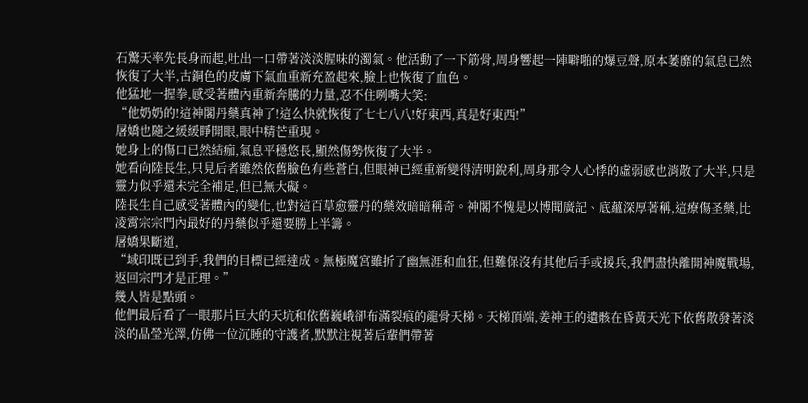石驚天率先長身而起,吐出一口帶著淡淡腥味的濁氣。他活動了一下筋骨,周身響起一陣噼啪的爆豆聲,原本萎靡的氣息已然恢復了大半,古銅色的皮膚下氣血重新充盈起來,臉上也恢復了血色。
他猛地一握拳,感受著體內重新奔騰的力量,忍不住咧嘴大笑:
“他奶奶的!這神閣丹藥真神了!這么快就恢復了七七八八!好東西,真是好東西!”
屠嬌也隨之緩緩睜開眼,眼中精芒重現。
她身上的傷口已然結痂,氣息平穩悠長,顯然傷勢恢復了大半。
她看向陸長生,只見后者雖然依舊臉色有些蒼白,但眼神已經重新變得清明銳利,周身那令人心悸的虛弱感也消散了大半,只是靈力似乎還未完全補足,但已無大礙。
陸長生自己感受著體內的變化,也對這百草愈靈丹的藥效暗暗稱奇。神閣不愧是以博聞廣記、底蘊深厚著稱,這療傷圣藥,比凌霄宗宗門內最好的丹藥似乎還要勝上半籌。
屠嬌果斷道,
“域印既已到手,我們的目標已經達成。無極魔宮雖折了幽無涯和血狂,但難保沒有其他后手或援兵,我們盡快離開神魔戰場,返回宗門才是正理。”
幾人皆是點頭。
他們最后看了一眼那片巨大的天坑和依舊巍峨卻布滿裂痕的龍骨天梯。天梯頂端,姜神王的遺骸在昏黃天光下依舊散發著淡淡的晶瑩光澤,仿佛一位沉睡的守護者,默默注視著后輩們帶著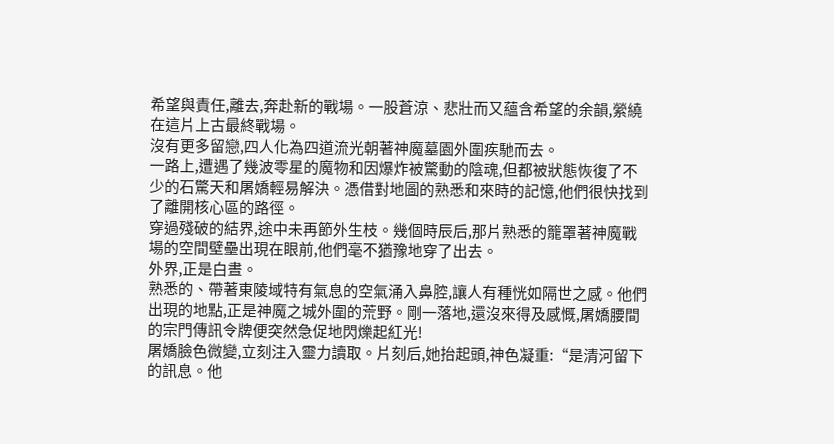希望與責任,離去,奔赴新的戰場。一股蒼涼、悲壯而又蘊含希望的余韻,縈繞在這片上古最終戰場。
沒有更多留戀,四人化為四道流光朝著神魔墓園外圍疾馳而去。
一路上,遭遇了幾波零星的魔物和因爆炸被驚動的陰魂,但都被狀態恢復了不少的石驚天和屠嬌輕易解決。憑借對地圖的熟悉和來時的記憶,他們很快找到了離開核心區的路徑。
穿過殘破的結界,途中未再節外生枝。幾個時辰后,那片熟悉的籠罩著神魔戰場的空間壁壘出現在眼前,他們毫不猶豫地穿了出去。
外界,正是白晝。
熟悉的、帶著東陵域特有氣息的空氣涌入鼻腔,讓人有種恍如隔世之感。他們出現的地點,正是神魔之城外圍的荒野。剛一落地,還沒來得及感慨,屠嬌腰間的宗門傳訊令牌便突然急促地閃爍起紅光!
屠嬌臉色微變,立刻注入靈力讀取。片刻后,她抬起頭,神色凝重:“是清河留下的訊息。他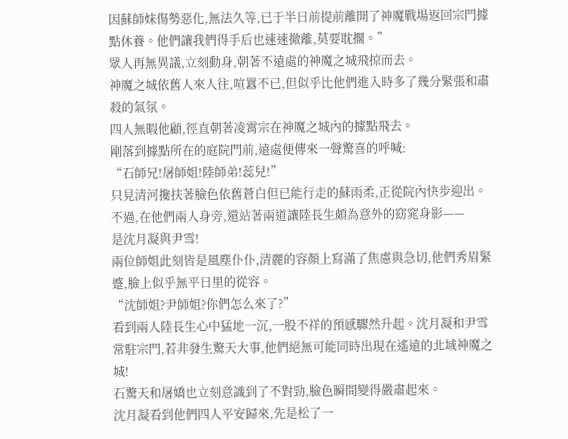因蘇師妹傷勢惡化,無法久等,已于半日前提前離開了神魔戰場返回宗門據點休養。他們讓我們得手后也速速撤離,莫要耽擱。”
眾人再無異議,立刻動身,朝著不遠處的神魔之城飛掠而去。
神魔之城依舊人來人往,喧囂不已,但似乎比他們進入時多了幾分緊張和肅殺的氣氛。
四人無暇他顧,徑直朝著凌霄宗在神魔之城內的據點飛去。
剛落到據點所在的庭院門前,遠處便傳來一聲驚喜的呼喊:
“石師兄!屠師姐!陸師弟!蕊兒!”
只見清河攙扶著臉色依舊蒼白但已能行走的蘇雨柔,正從院內快步迎出。不過,在他們兩人身旁,還站著兩道讓陸長生頗為意外的窈窕身影——
是沈月凝與尹雪!
兩位師姐此刻皆是風塵仆仆,清麗的容顏上寫滿了焦慮與急切,他們秀眉緊蹙,臉上似乎無平日里的從容。
“沈師姐?尹師姐?你們怎么來了?”
看到兩人陸長生心中猛地一沉,一股不祥的預感驟然升起。沈月凝和尹雪常駐宗門,若非發生驚天大事,他們絕無可能同時出現在遙遠的北域神魔之城!
石驚天和屠嬌也立刻意識到了不對勁,臉色瞬間變得嚴肅起來。
沈月凝看到他們四人平安歸來,先是松了一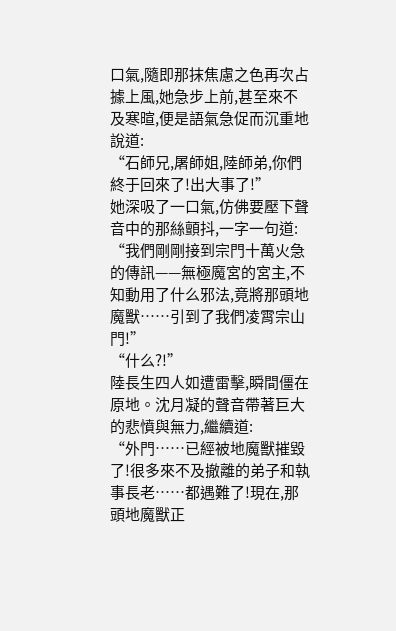口氣,隨即那抹焦慮之色再次占據上風,她急步上前,甚至來不及寒暄,便是語氣急促而沉重地說道:
“石師兄,屠師姐,陸師弟,你們終于回來了!出大事了!”
她深吸了一口氣,仿佛要壓下聲音中的那絲顫抖,一字一句道:
“我們剛剛接到宗門十萬火急的傳訊——無極魔宮的宮主,不知動用了什么邪法,竟將那頭地魔獸……引到了我們凌霄宗山門!”
“什么?!”
陸長生四人如遭雷擊,瞬間僵在原地。沈月凝的聲音帶著巨大的悲憤與無力,繼續道:
“外門……已經被地魔獸摧毀了!很多來不及撤離的弟子和執事長老……都遇難了!現在,那頭地魔獸正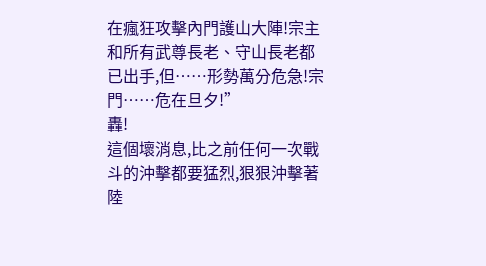在瘋狂攻擊內門護山大陣!宗主和所有武尊長老、守山長老都已出手,但……形勢萬分危急!宗門……危在旦夕!”
轟!
這個壞消息,比之前任何一次戰斗的沖擊都要猛烈,狠狠沖擊著陸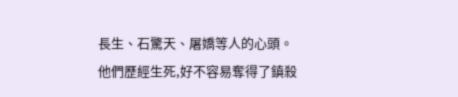長生、石驚天、屠嬌等人的心頭。
他們歷經生死,好不容易奪得了鎮殺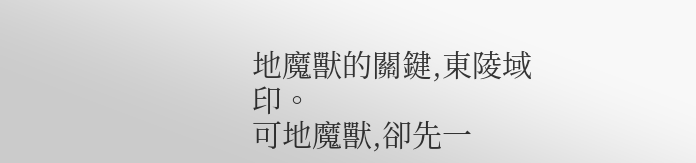地魔獸的關鍵,東陵域印。
可地魔獸,卻先一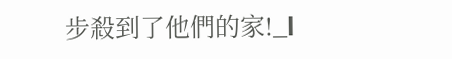步殺到了他們的家!_l